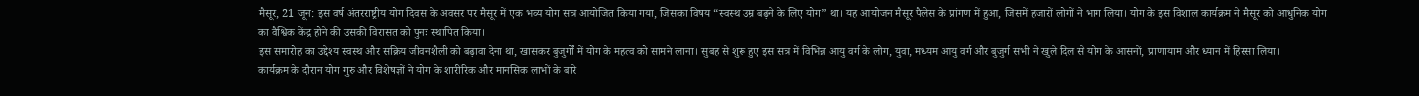मैसूर, 21 जून: इस वर्ष अंतरराष्ट्रीय योग दिवस के अवसर पर मैसूर में एक भव्य योग सत्र आयोजित किया गया, जिसका विषय “स्वस्थ उम्र बढ़ने के लिए योग” था। यह आयोजन मैसूर पैलेस के प्रांगण में हुआ, जिसमें हजारों लोगों ने भाग लिया। योग के इस विशाल कार्यक्रम ने मैसूर को आधुनिक योग का वैश्विक केंद्र होने की उसकी विरासत को पुनः स्थापित किया।
इस समारोह का उद्देश्य स्वस्थ और सक्रिय जीवनशैली को बढ़ावा देना था, खासकर बुजुर्गों में योग के महत्व को सामने लाना। सुबह से शुरू हुए इस सत्र में विभिन्न आयु वर्ग के लोग, युवा, मध्यम आयु वर्ग और बुजुर्ग सभी ने खुले दिल से योग के आसनों, प्राणायाम और ध्यान में हिस्सा लिया।
कार्यक्रम के दौरान योग गुरु और विशेषज्ञों ने योग के शारीरिक और मानसिक लाभों के बारे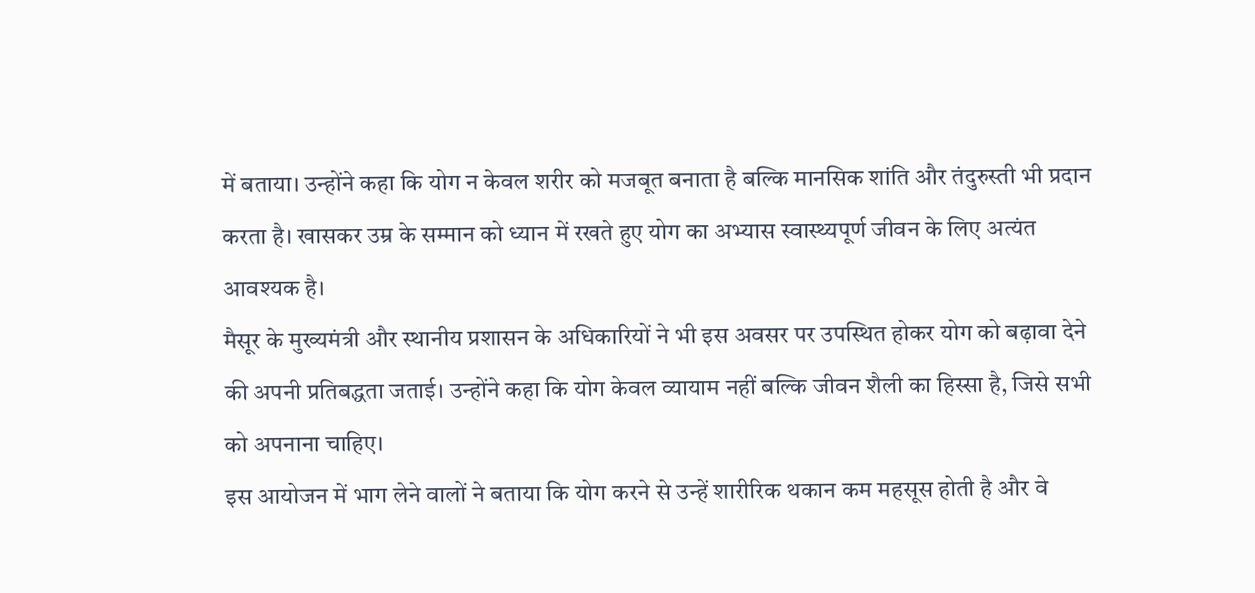में बताया। उन्होंने कहा कि योग न केवल शरीर को मजबूत बनाता है बल्कि मानसिक शांति और तंदुरुस्ती भी प्रदान करता है। खासकर उम्र के सम्मान को ध्यान में रखते हुए योग का अभ्यास स्वास्थ्यपूर्ण जीवन के लिए अत्यंत आवश्यक है।
मैसूर के मुख्यमंत्री और स्थानीय प्रशासन के अधिकारियों ने भी इस अवसर पर उपस्थित होकर योग को बढ़ावा देने की अपनी प्रतिबद्धता जताई। उन्होंने कहा कि योग केवल व्यायाम नहीं बल्कि जीवन शैली का हिस्सा है, जिसे सभी को अपनाना चाहिए।
इस आयोजन में भाग लेने वालों ने बताया कि योग करने से उन्हें शारीरिक थकान कम महसूस होती है और वे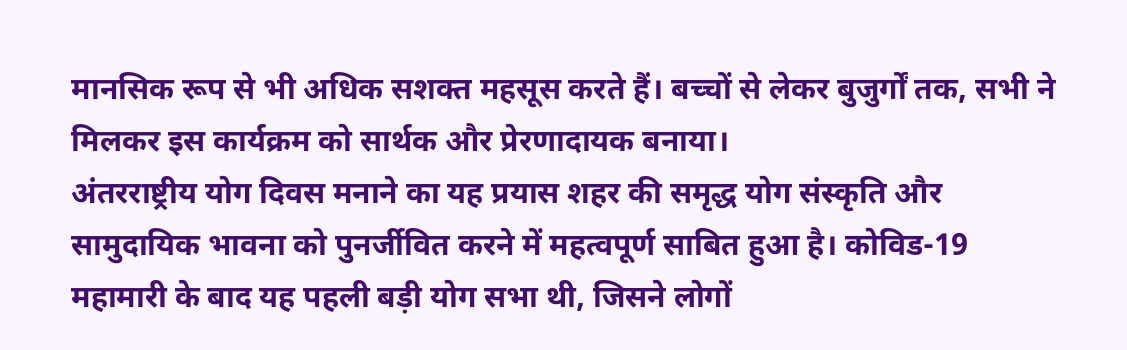मानसिक रूप से भी अधिक सशक्त महसूस करते हैं। बच्चों से लेकर बुजुर्गों तक, सभी ने मिलकर इस कार्यक्रम को सार्थक और प्रेरणादायक बनाया।
अंतरराष्ट्रीय योग दिवस मनाने का यह प्रयास शहर की समृद्ध योग संस्कृति और सामुदायिक भावना को पुनर्जीवित करने में महत्वपूर्ण साबित हुआ है। कोविड-19 महामारी के बाद यह पहली बड़ी योग सभा थी, जिसने लोगों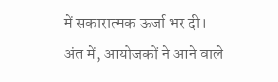में सकारात्मक ऊर्जा भर दी।
अंत में, आयोजकों ने आने वाले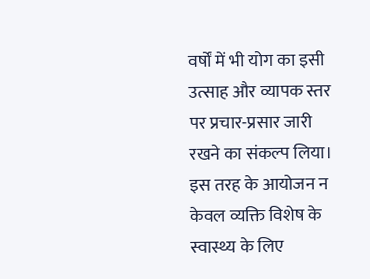वर्षों में भी योग का इसी उत्साह और व्यापक स्तर पर प्रचार-प्रसार जारी रखने का संकल्प लिया। इस तरह के आयोजन न केवल व्यक्ति विशेष के स्वास्थ्य के लिए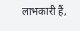लाभकारी हैं,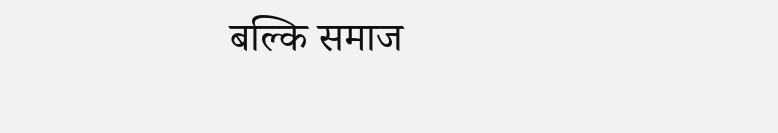बल्कि समाज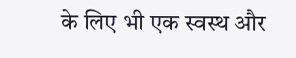के लिए भी एक स्वस्थ और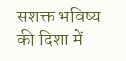सशक्त भविष्य की दिशा में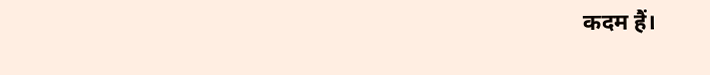कदम हैं।